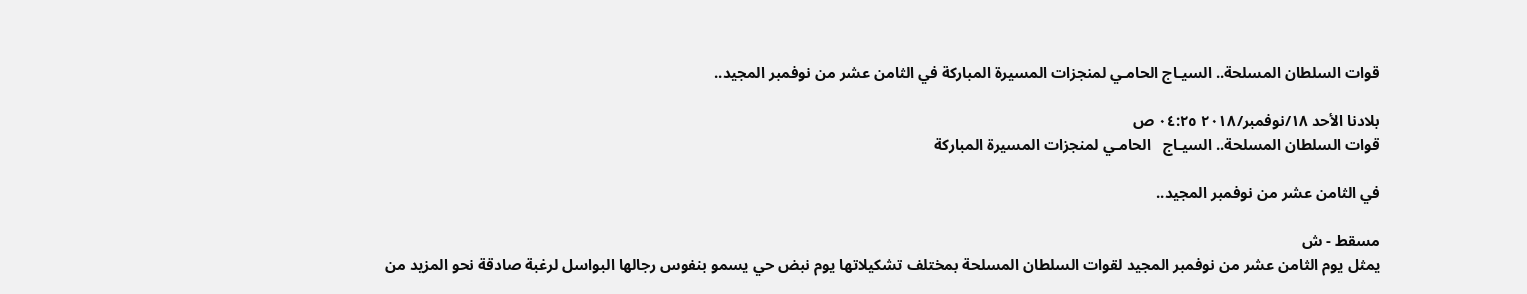قوات السلطان المسلحة.. السيـاج الحامـي لمنجزات المسيرة المباركة في الثامن عشر من نوفمبر المجيد..

بلادنا الأحد ١٨/نوفمبر/٢٠١٨ ٠٤:٢٥ ص
قوات السلطان المسلحة.. السيـاج   الحامـي لمنجزات المسيرة المباركة

في الثامن عشر من نوفمبر المجيد..

مسقط - ش
يمثل يوم الثامن عشر من نوفمبر المجيد لقوات السلطان المسلحة بمختلف تشكيلاتها يوم نبض حي يسمو بنفوس رجالها البواسل لرغبة صادقة نحو المزيد من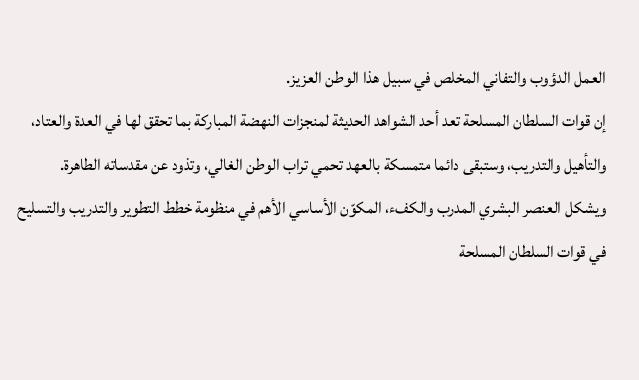العمل الدؤوب والتفاني المخلص في سبيل هذا الوطن العزيز.
إن قوات السلطان المسلحة تعد أحد الشواهد الحديثة لمنجزات النهضة المباركة بما تحقق لها في العدة والعتاد، والتأهيل والتدريب، وستبقى دائما متمسكة بالعهد تحمي تراب الوطن الغالي، وتذود عن مقدساته الطاهرة.
ويشكل العنصر البشري المدرب والكفء، المكوّن الأساسي الأهم في منظومة خطط التطوير والتدريب والتسليح في قوات السلطان المسلحة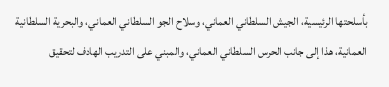بأسلحتها الرئيسية، الجيش السلطاني العماني، وسلاح الجو السلطاني العماني، والبحرية السلطانية العمانية، هذا إلى جانب الحرس السلطاني العماني، والمبني على التدريب الهادف لتحقيق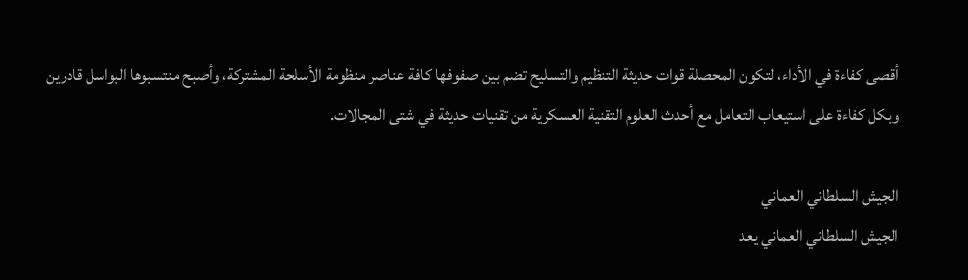أقصى كفاءة في الأداء، لتكون المحصلة قوات حديثة التنظيم والتسليح تضم بين صفوفها كافة عناصر منظومة الأسلحة المشتركة، وأصبح منتسبوها البواسل قادرين وبكل كفاءة على استيعاب التعامل مع أحدث العلوم التقنية العسكرية من تقنيات حديثة في شتى المجالات.

الجيش السلطاني العماني
الجيش السلطاني العماني يعد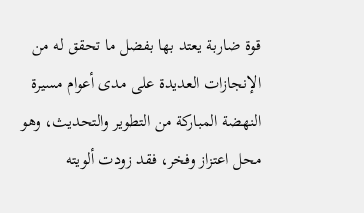قوة ضاربة يعتد بها بفضل ما تحقق له من الإنجازات العديدة على مدى أعوام مسيرة النهضة المباركة من التطوير والتحديث، وهو محل اعتزاز وفخر، فقد زودت ألويته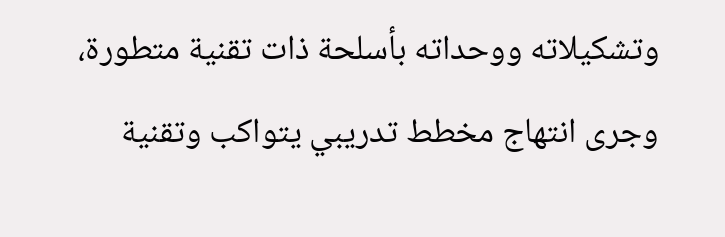وتشكيلاته ووحداته بأسلحة ذات تقنية متطورة، وجرى انتهاج مخطط تدريبي يتواكب وتقنية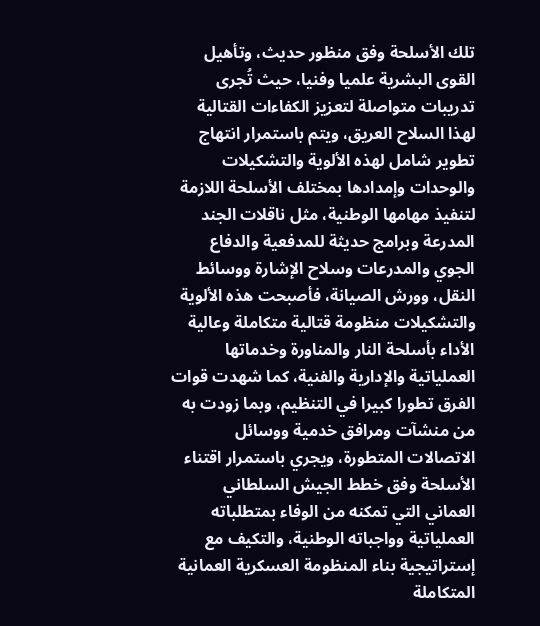تلك الأسلحة وفق منظور حديث، وتأهيل القوى البشرية علميا وفنيا، حيث تُجرى تدريبات متواصلة لتعزيز الكفاءات القتالية لهذا السلاح العريق، ويتم باستمرار انتهاج تطوير شامل لهذه الألوية والتشكيلات والوحدات وإمدادها بمختلف الأسلحة اللازمة لتنفيذ مهامها الوطنية، مثل ناقلات الجند المدرعة وبرامج حديثة للمدفعية والدفاع الجوي والمدرعات وسلاح الإشارة ووسائط النقل، وورش الصيانة، فأصبحت هذه الألوية والتشكيلات منظومة قتالية متكاملة وعالية الأداء بأسلحة النار والمناورة وخدماتها العملياتية والإدارية والفنية، كما شهدت قوات الفرق تطورا كبيرا في التنظيم، وبما زودت به من منشآت ومرافق خدمية ووسائل الاتصالات المتطورة، ويجري باستمرار اقتناء الأسلحة وفق خطط الجيش السلطاني العماني التي تمكنه من الوفاء بمتطلباته العملياتية وواجباته الوطنية، والتكيف مع إستراتيجية بناء المنظومة العسكرية العمانية المتكاملة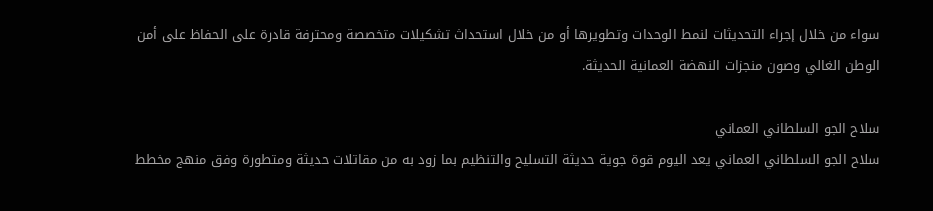سواء من خلال إجراء التحديثات لنمط الوحدات وتطويرها أو من خلال استحداث تشكيلات متخصصة ومحترفة قادرة على الحفاظ على أمن الوطن الغالي وصون منجزات النهضة العمانية الحديثة.

سلاح الجو السلطاني العماني
سلاح الجو السلطاني العماني يعد اليوم قوة جوية حديثة التسليح والتنظيم بما زود به من مقاتلات حديثة ومتطورة وفق منهج مخطط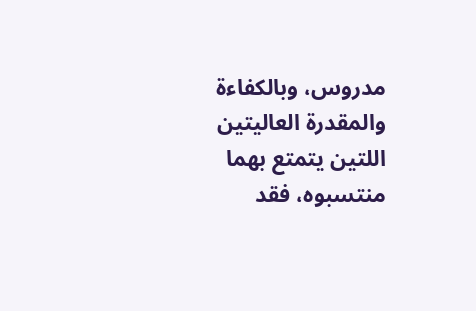مدروس، وبالكفاءة والمقدرة العاليتين اللتين يتمتع بهما منتسبوه، فقد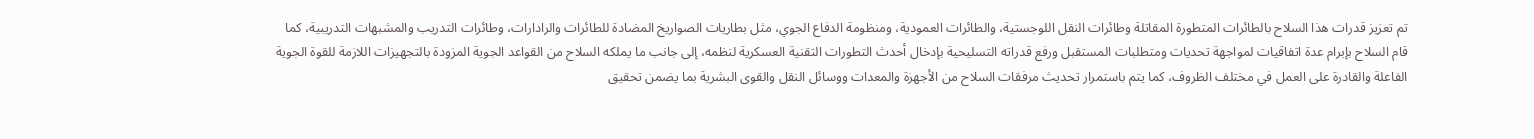تم تعزيز قدرات هذا السلاح بالطائرات المتطورة المقاتلة وطائرات النقل اللوجستية، والطائرات العمودية، ومنظومة الدفاع الجوي، مثل بطاريات الصواريخ المضادة للطائرات والرادارات، وطائرات التدريب والمشبهات التدريبية، كما قام السلاح بإبرام عدة اتفاقيات لمواجهة تحديات ومتطلبات المستقبل ورفع قدراته التسليحية بإدخال أحدث التطورات التقنية العسكرية لنظمه، إلى جانب ما يملكه السلاح من القواعد الجوية المزودة بالتجهيزات اللازمة للقوة الجوية الفاعلة والقادرة على العمل في مختلف الظروف، كما يتم باستمرار تحديث مرفقات السلاح من الأجهزة والمعدات ووسائل النقل والقوى البشرية بما يضمن تحقيق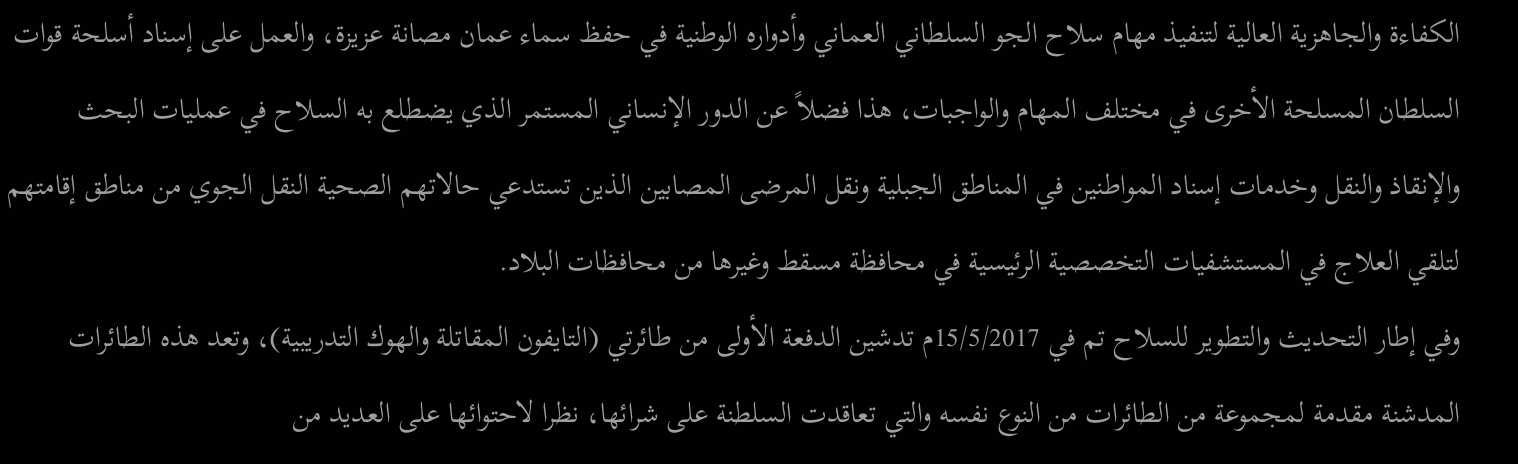الكفاءة والجاهزية العالية لتنفيذ مهام سلاح الجو السلطاني العماني وأدواره الوطنية في حفظ سماء عمان مصانة عزيزة، والعمل على إسناد أسلحة قوات السلطان المسلحة الأخرى في مختلف المهام والواجبات، هذا فضلاً عن الدور الإنساني المستمر الذي يضطلع به السلاح في عمليات البحث والإنقاذ والنقل وخدمات إسناد المواطنين في المناطق الجبلية ونقل المرضى المصابين الذين تستدعي حالاتهم الصحية النقل الجوي من مناطق إقامتهم لتلقي العلاج في المستشفيات التخصصية الرئيسية في محافظة مسقط وغيرها من محافظات البلاد.
وفي إطار التحديث والتطوير للسلاح تم في 15/5/2017م تدشين الدفعة الأولى من طائرتي (التايفون المقاتلة والهوك التدريبية)، وتعد هذه الطائرات المدشنة مقدمة لمجموعة من الطائرات من النوع نفسه والتي تعاقدت السلطنة على شرائها، نظرا لاحتوائها على العديد من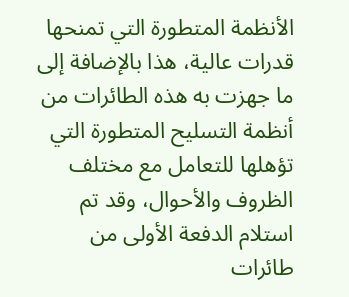الأنظمة المتطورة التي تمنحها قدرات عالية، هذا بالإضافة إلى ما جهزت به هذه الطائرات من أنظمة التسليح المتطورة التي تؤهلها للتعامل مع مختلف الظروف والأحوال، وقد تم استلام الدفعة الأولى من طائرات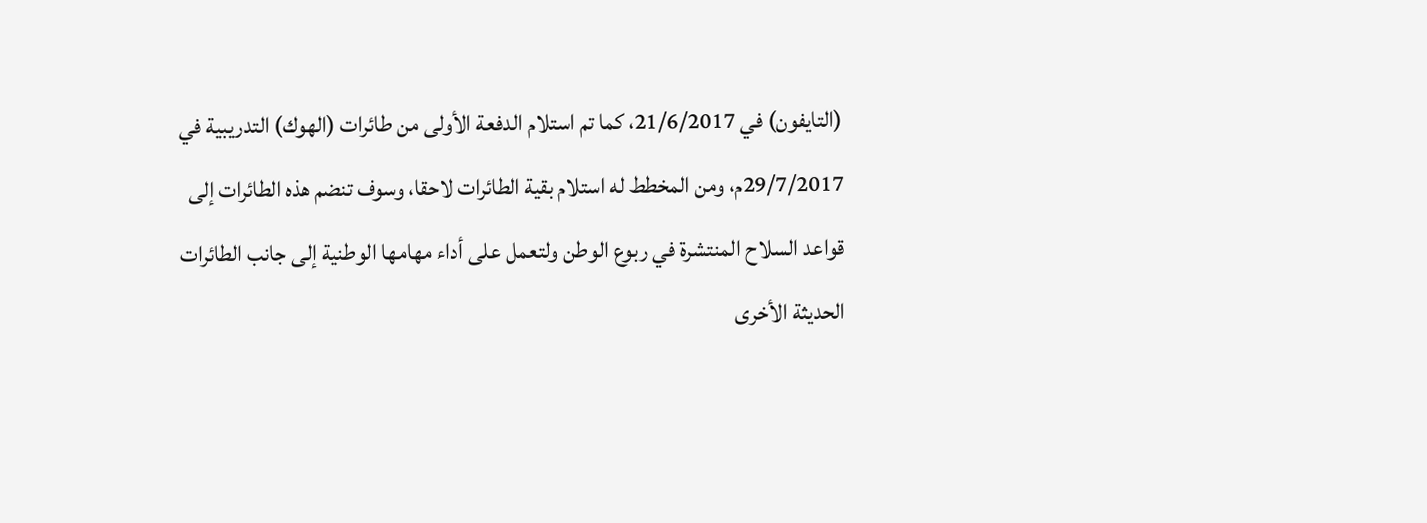(التايفون) في 21/6/2017، كما تم استلام الدفعة الأولى من طائرات (الهوك) التدريبية في 29/7/2017م، ومن المخطط له استلام بقية الطائرات لاحقا، وسوف تنضم هذه الطائرات إلى قواعد السلاح المنتشرة في ربوع الوطن ولتعمل على أداء مهامها الوطنية إلى جانب الطائرات الحديثة الأخرى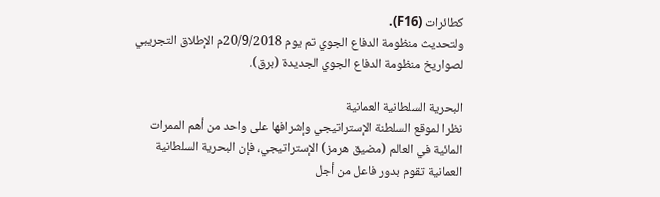كطائرات (F16).
ولتحديث منظومة الدفاع الجوي تم يوم 20/9/2018م الإطلاق التجريبي لصواريخ منظومة الدفاع الجوي الجديدة (برق).

البحرية السلطانية العمانية
نظرا لموقع السلطنة الإستراتيجي وإشرافها على واحد من أهم الممرات المائية في العالم (مضيق هرمز) الإستراتيجي، فإن البحرية السلطانية العمانية تقوم بدور فاعل من أجل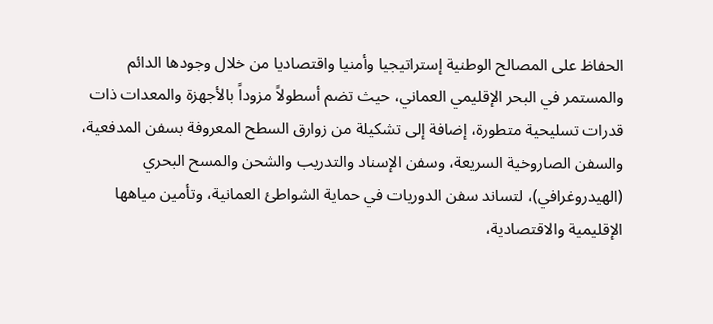الحفاظ على المصالح الوطنية إستراتيجيا وأمنيا واقتصاديا من خلال وجودها الدائم والمستمر في البحر الإقليمي العماني، حيث تضم أسطولاً مزوداً بالأجهزة والمعدات ذات قدرات تسليحية متطورة، إضافة إلى تشكيلة من زوارق السطح المعروفة بسفن المدفعية، والسفن الصاروخية السريعة، وسفن الإسناد والتدريب والشحن والمسح البحري (الهيدروغرافي)، لتساند سفن الدوريات في حماية الشواطئ العمانية، وتأمين مياهها الإقليمية والاقتصادية،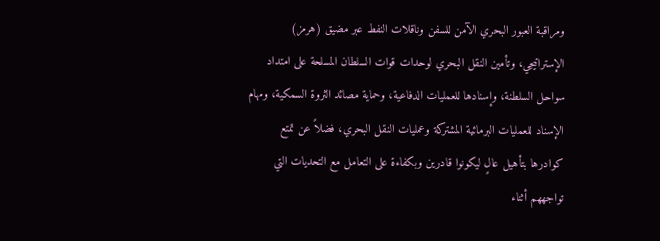ومراقبة العبور البحري الآمن للسفن وناقلات النفط عبر مضيق (هرمز) الإستراتيجي، وتأمين النقل البحري لوحدات قوات السلطان المسلحة على امتداد سواحل السلطنة، وإسنادها للعمليات الدفاعية، وحماية مصائد الثروة السمكية، ومهام الإسناد للعمليات البرمائية المشتركة وعمليات النقل البحري، فضلاً عن تمتع كوادرها بتأهيل عالٍ ليكونوا قادرين وبكفاءة على التعامل مع التحديات التي تواجههم أثناء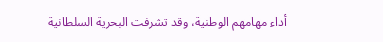أداء مهامهم الوطنية، وقد تشرفت البحرية السلطانية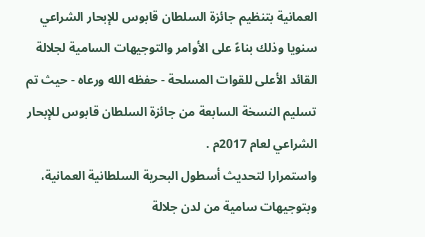العمانية بتنظيم جائزة السلطان قابوس للإبحار الشراعي سنويا وذلك بناءً على الأوامر والتوجيهات السامية لجلالة القائد الأعلى للقوات المسلحة - حفظه الله ورعاه - حيث تم تسليم النسخة السابعة من جائزة السلطان قابوس للإبحار الشراعي لعام 2017م .
واستمرارا لتحديث أسطول البحرية السلطانية العمانية، وبتوجيهات سامية من لدن جلالة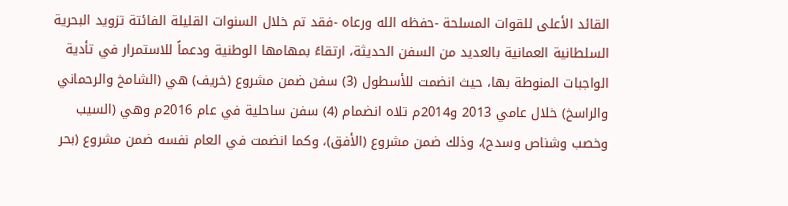القائد الأعلى للقوات المسلحة -حفظه الله ورعاه -فقد تم خلال السنوات القليلة الفائتة تزويد البحرية السلطانية العمانية بالعديد من السفن الحديثة، ارتقاءً بمهامها الوطنية ودعماً للاستمرار في تأدية الواجبات المنوطة بها، حيث انضمت للأسطول (3) سفن ضمن مشروع (خريف) هي (الشامخ والرحماني والراسخ) خلال عامي 2013 و2014م تلاه انضمام (4) سفن ساحلية في عام 2016م وهي (السيب وخصب وشناص وسدح)، وذلك ضمن مشروع (الأفق)، وكما انضمت في العام نفسه ضمن مشروع (بحر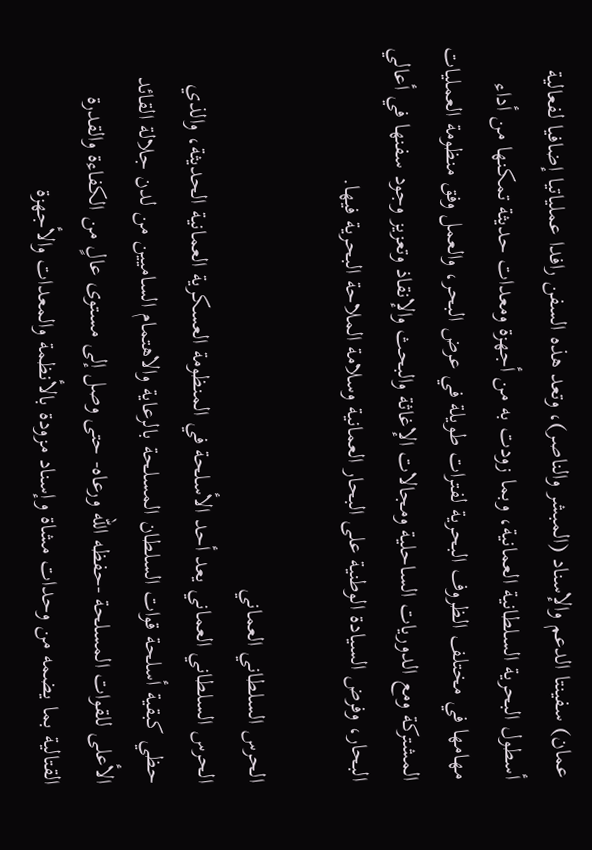عمان) سفينتا الدعم والإسناد (المبشر والناصر)، وتعد هذه السفن رافدا عملياتيا إضافيا لفعالية أسطول البحرية السلطانية العمانية، وبما زودت به من أجهزة ومعدات حديثة تمكنها من أداء مهامها في مختلف الظروف البحرية لفترات طويلة في عرض البحر، والعمل وفق منظومة العمليات المشتركة ومع الدوريات الساحلية ومجالات الإغاثة والبحث والإنقاذ وتعزيز وجود سفنها في أعالي البحار، وفرض السيادة الوطنية على البحار العمانية وسلامة الملاحة البحرية فيها.

الحرس السلطاني العماني
الحرس السلطاني العماني يعد أحد الأسلحة في المنظومة العسكرية العمانية الحديثة، والذي حظي كبقية أسلحة قوات السلطان المسلحة بالرعاية والاهتمام الساميين من لدن جلالة القائد الأعلى للقوات المسلحة -حفظه الله ورعاه- حتى وصل إلى مستوى عالٍ من الكفاءة والقدرة القتالية بما يضمه من وحدات مشاة وإسناد مزودة بالأنظمة والمعدات والأجهزة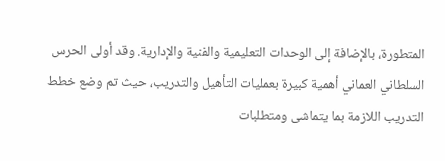المتطورة، بالإضافة إلى الوحدات التعليمية والفنية والإدارية. وقد أولى الحرس السلطاني العماني أهمية كبيرة بعمليات التأهيل والتدريب، حيث تم وضع خطط التدريب اللازمة بما يتماشى ومتطلبات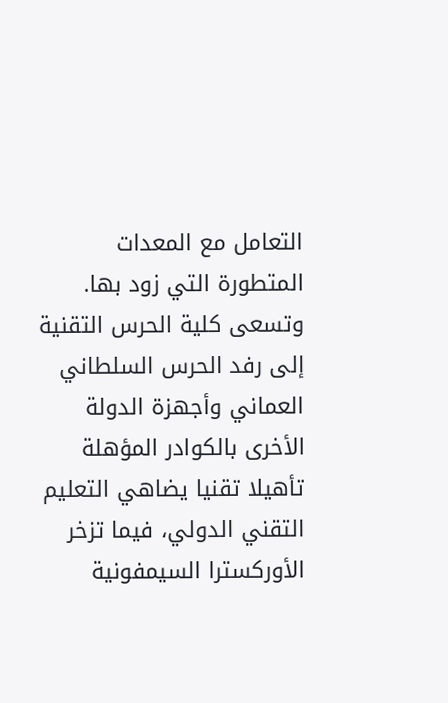التعامل مع المعدات المتطورة التي زود بها.
وتسعى كلية الحرس التقنية إلى رفد الحرس السلطاني العماني وأجهزة الدولة الأخرى بالكوادر المؤهلة تأهيلا تقنيا يضاهي التعليم التقني الدولي، فيما تزخر الأوركسترا السيمفونية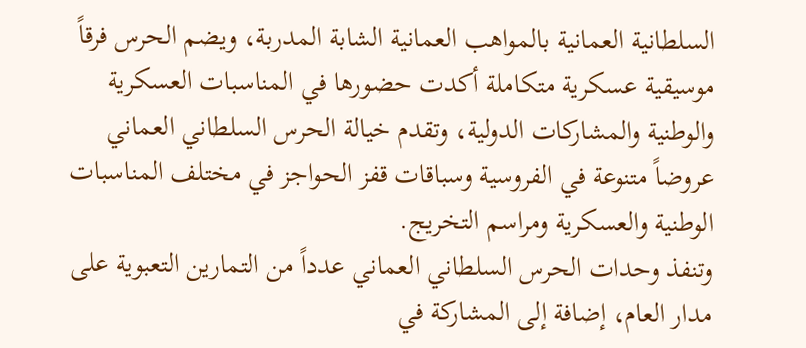السلطانية العمانية بالمواهب العمانية الشابة المدربة، ويضم الحرس فرقاً موسيقية عسكرية متكاملة أكدت حضورها في المناسبات العسكرية والوطنية والمشاركات الدولية، وتقدم خيالة الحرس السلطاني العماني عروضاً متنوعة في الفروسية وسباقات قفز الحواجز في مختلف المناسبات الوطنية والعسكرية ومراسم التخريج.
وتنفذ وحدات الحرس السلطاني العماني عدداً من التمارين التعبوية على مدار العام، إضافة إلى المشاركة في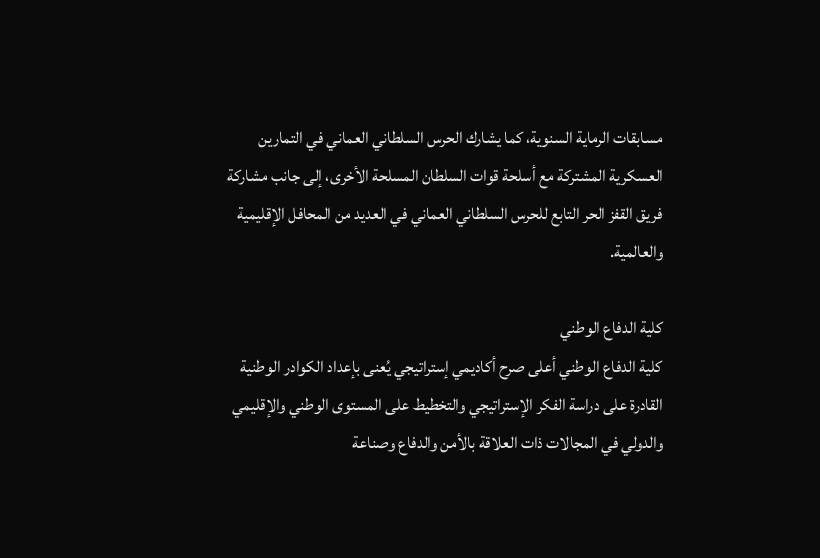مسابقات الرماية السنوية، كما يشارك الحرس السلطاني العماني في التمارين العسكرية المشتركة مع أسلحة قوات السلطان المسلحة الأخرى، إلى جانب مشاركة فريق القفز الحر التابع للحرس السلطاني العماني في العديد من المحافل الإقليمية والعالمية.

كلية الدفاع الوطني
كلية الدفاع الوطني أعلى صرح أكاديمي إستراتيجي يُعنى بإعداد الكوادر الوطنية القادرة على دراسة الفكر الإستراتيجي والتخطيط على المستوى الوطني والإقليمي والدولي في المجالات ذات العلاقة بالأمن والدفاع وصناعة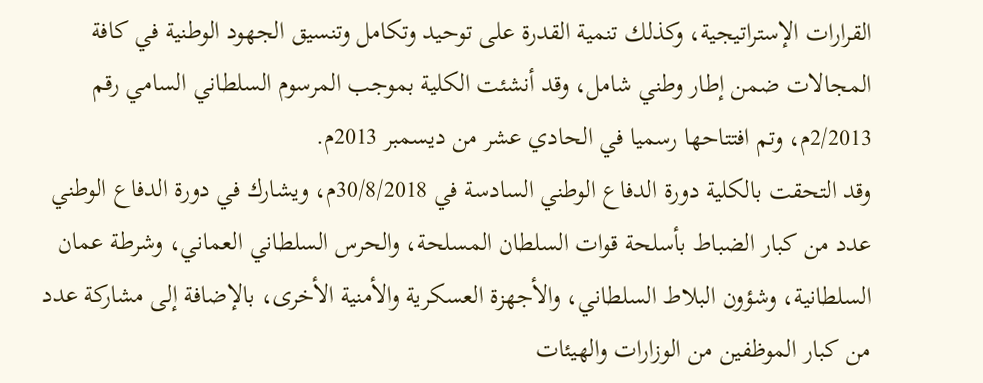القرارات الإستراتيجية، وكذلك تنمية القدرة على توحيد وتكامل وتنسيق الجهود الوطنية في كافة المجالات ضمن إطار وطني شامل، وقد أنشئت الكلية بموجب المرسوم السلطاني السامي رقم 2/2013م، وتم افتتاحها رسميا في الحادي عشر من ديسمبر 2013م.
وقد التحقت بالكلية دورة الدفاع الوطني السادسة في 30/8/2018م، ويشارك في دورة الدفاع الوطني عدد من كبار الضباط بأسلحة قوات السلطان المسلحة، والحرس السلطاني العماني، وشرطة عمان السلطانية، وشؤون البلاط السلطاني، والأجهزة العسكرية والأمنية الأخرى، بالإضافة إلى مشاركة عدد من كبار الموظفين من الوزارات والهيئات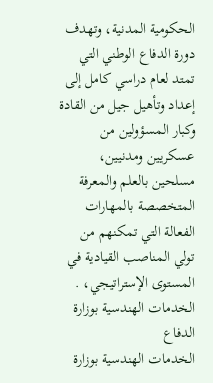الحكومية المدنية، وتهدف دورة الدفاع الوطني التي تمتد لعام دراسي كامل إلى إعداد وتأهيل جيل من القادة وكبار المسؤولين من عسكريين ومدنيين، مسلحين بالعلم والمعرفة المتخصصة بالمهارات الفعالة التي تمكنهم من تولي المناصب القيادية في المستوى الإستراتيجي، .
الخدمات الهندسية بوزارة الدفاع
الخدمات الهندسية بوزارة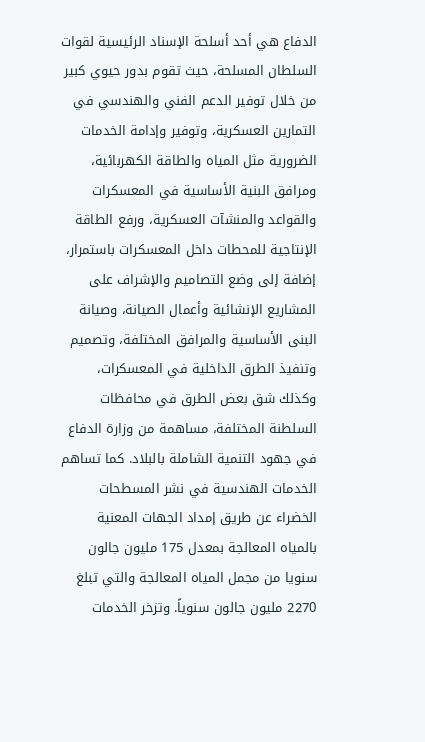الدفاع هي أحد أسلحة الإسناد الرئيسية لقوات السلطان المسلحة، حيث تقوم بدور حيوي كبير من خلال توفير الدعم الفني والهندسي في التمارين العسكرية، وتوفير وإدامة الخدمات الضرورية مثل المياه والطاقة الكهربائية، ومرافق البنية الأساسية في المعسكرات والقواعد والمنشآت العسكرية، ورفع الطاقة الإنتاجية للمحطات داخل المعسكرات باستمرار، إضافة إلى وضع التصاميم والإشراف على المشاريع الإنشائية وأعمال الصيانة، وصيانة البنى الأساسية والمرافق المختلفة، وتصميم وتنفيذ الطرق الداخلية في المعسكرات، وكذلك شق بعض الطرق في محافظات السلطنة المختلفة، مساهمة من وزارة الدفاع في جهود التنمية الشاملة بالبلاد. كما تساهم الخدمات الهندسية في نشر المسطحات الخضراء عن طريق إمداد الجهات المعنية بالمياه المعالجة بمعدل 175 مليون جالون سنويا من مجمل المياه المعالجة والتي تبلغ 2270 مليون جالون سنوياً. وتزخر الخدمات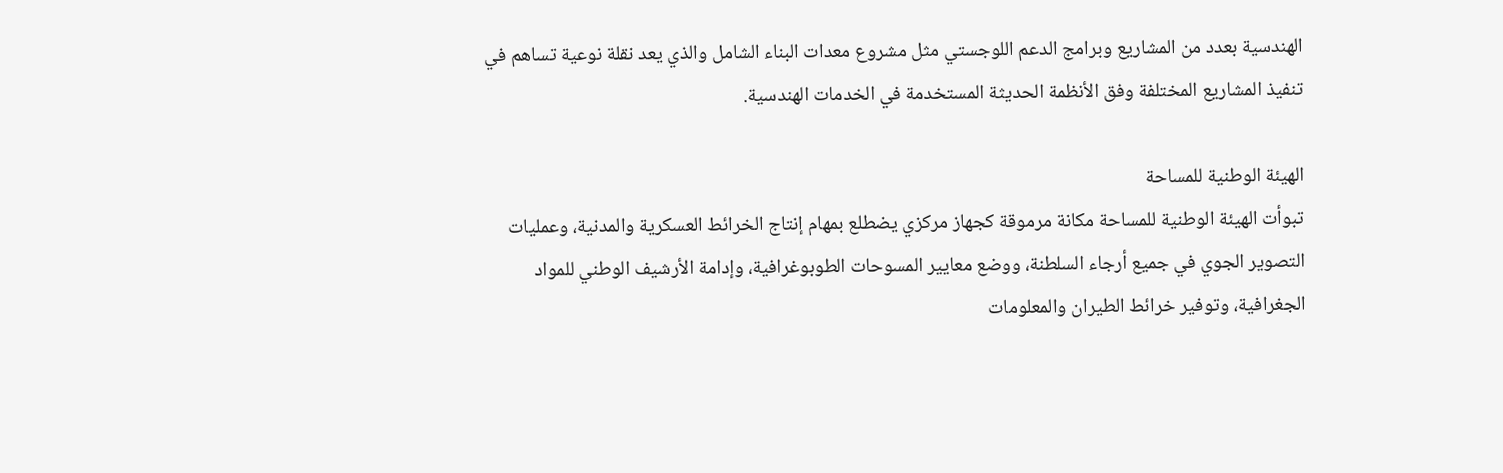الهندسية بعدد من المشاريع وبرامج الدعم اللوجستي مثل مشروع معدات البناء الشامل والذي يعد نقلة نوعية تساهم في تنفيذ المشاريع المختلفة وفق الأنظمة الحديثة المستخدمة في الخدمات الهندسية.

الهيئة الوطنية للمساحة
تبوأت الهيئة الوطنية للمساحة مكانة مرموقة كجهاز مركزي يضطلع بمهام إنتاج الخرائط العسكرية والمدنية، وعمليات التصوير الجوي في جميع أرجاء السلطنة، ووضع معايير المسوحات الطوبوغرافية، وإدامة الأرشيف الوطني للمواد الجغرافية، وتوفير خرائط الطيران والمعلومات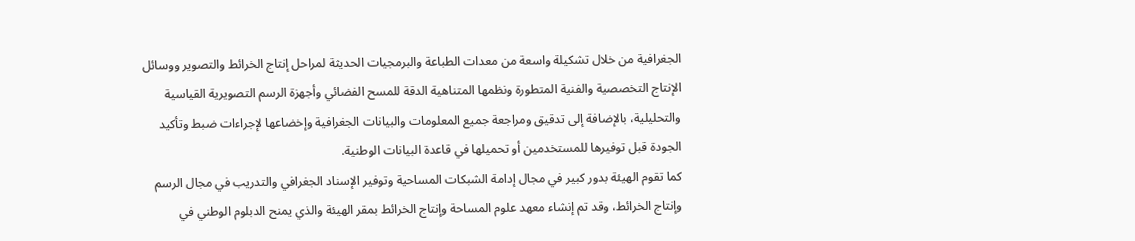الجغرافية من خلال تشكيلة واسعة من معدات الطباعة والبرمجيات الحديثة لمراحل إنتاج الخرائط والتصوير ووسائل الإنتاج التخصصية والفنية المتطورة ونظمها المتناهية الدقة للمسح الفضائي وأجهزة الرسم التصويرية القياسية والتحليلية، بالإضافة إلى تدقيق ومراجعة جميع المعلومات والبيانات الجغرافية وإخضاعها لإجراءات ضبط وتأكيد الجودة قبل توفيرها للمستخدمين أو تحميلها في قاعدة البيانات الوطنية.
كما تقوم الهيئة بدور كبير في مجال إدامة الشبكات المساحية وتوفير الإسناد الجغرافي والتدريب في مجال الرسم وإنتاج الخرائط، وقد تم إنشاء معهد علوم المساحة وإنتاج الخرائط بمقر الهيئة والذي يمنح الدبلوم الوطني في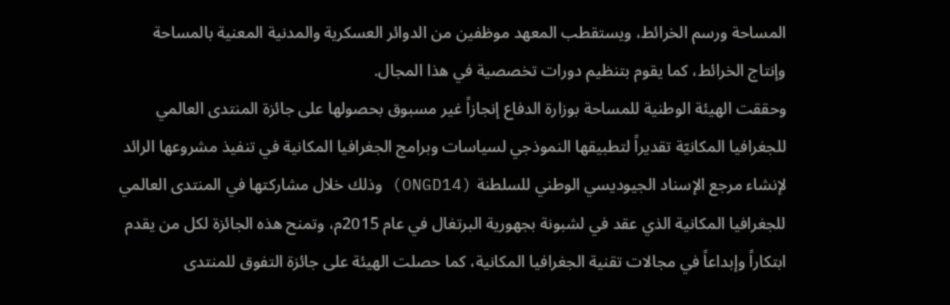المساحة ورسم الخرائط، ويستقطب المعهد موظفين من الدوائر العسكرية والمدنية المعنية بالمساحة وإنتاج الخرائط، كما يقوم بتنظيم دورات تخصصية في هذا المجال.
وحققت الهيئة الوطنية للمساحة بوزارة الدفاع إنجازاً غير مسبوق بحصولها على جائزة المنتدى العالمي للجغرافيا المكانيّة تقديراً لتطبيقها النموذجي لسياسات وبرامج الجغرافيا المكانية في تنفيذ مشروعها الرائد لإنشاء مرجع الإسناد الجيوديسي الوطني للسلطنة (ONGD14) وذلك خلال مشاركتها في المنتدى العالمي للجغرافيا المكانية الذي عقد في لشبونة بجهورية البرتغال في عام 2015م، وتمنح هذه الجائزة لكل من يقدم ابتكاراً وإبداعاً في مجالات تقنية الجغرافيا المكانية، كما حصلت الهيئة على جائزة التفوق للمنتدى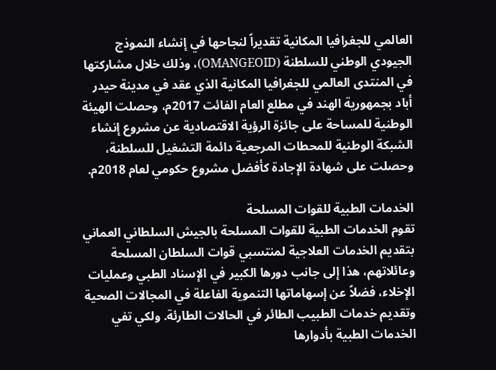العالمي للجغرافيا المكانية تقديراً لنجاحها في إنشاء النموذج الجيودي الوطني للسلطنة (OMANGEOID)، وذلك خلال مشاركتها في المنتدى العالمي للجغرافيا المكانية الذي عقد في مدينة حيدر أباد بجمهورية الهند في مطلع العام الفائت 2017م، وحصلت الهيئة الوطنية للمساحة على جائزة الرؤية الاقتصادية عن مشروع إنشاء الشبكة الوطنية للمحطات المرجعية دائمة التشغيل للسلطنة، وحصلت على شهادة الإجادة كأفضل مشروع حكومي لعام 2018م.

الخدمات الطبية للقوات المسلحة
تقوم الخدمات الطبية للقوات المسلحة بالجيش السلطاني العماني بتقديم الخدمات العلاجية لمنتسبي قوات السلطان المسلحة وعائلاتهم، هذا إلى جانب دورها الكبير في الإسناد الطبي وعمليات الإخلاء، فضلاً عن إسهاماتها التنموية الفاعلة في المجالات الصحية وتقديم خدمات الطبيب الطائر في الحالات الطارئة. ولكي تفي الخدمات الطبية بأدوارها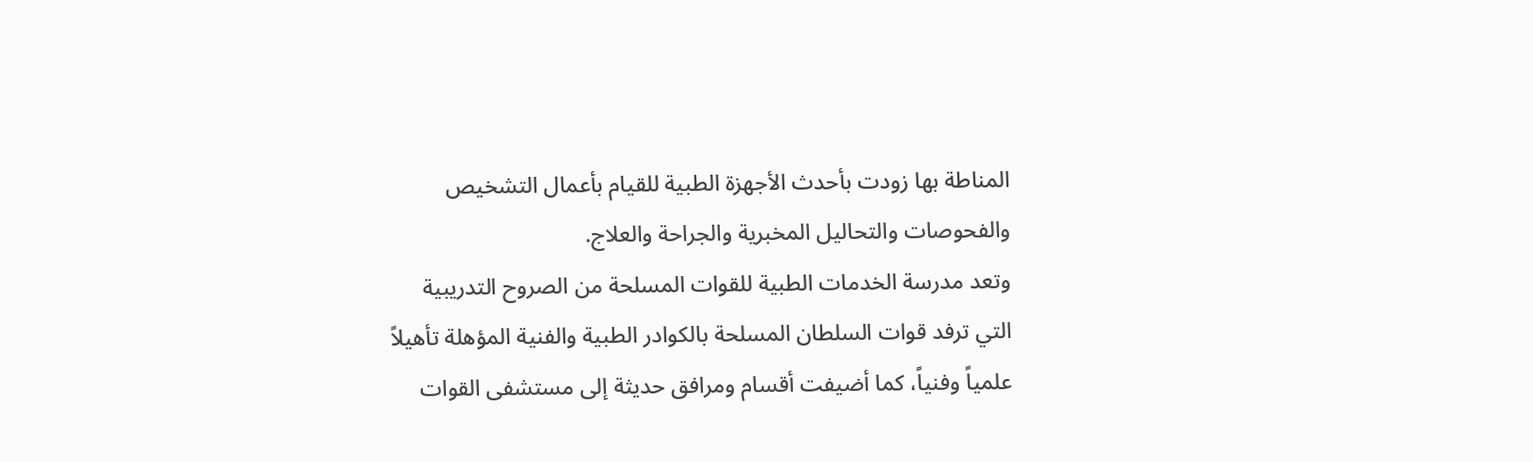المناطة بها زودت بأحدث الأجهزة الطبية للقيام بأعمال التشخيص والفحوصات والتحاليل المخبرية والجراحة والعلاج.
وتعد مدرسة الخدمات الطبية للقوات المسلحة من الصروح التدريبية التي ترفد قوات السلطان المسلحة بالكوادر الطبية والفنية المؤهلة تأهيلاً علمياً وفنياً، كما أضيفت أقسام ومرافق حديثة إلى مستشفى القوات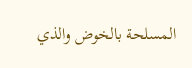المسلحة بالخوض والذي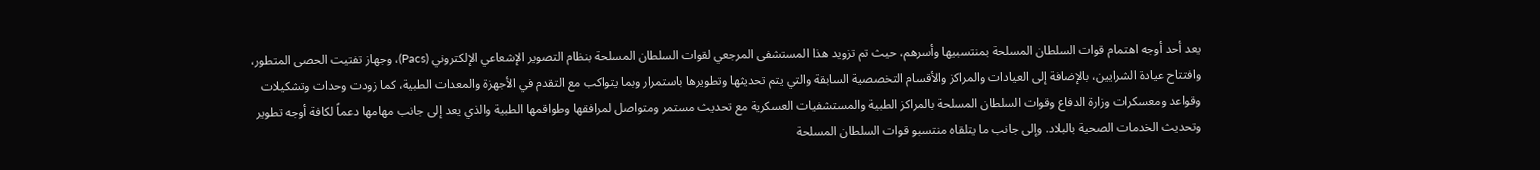يعد أحد أوجه اهتمام قوات السلطان المسلحة بمنتسبيها وأسرهم، حيث تم تزويد هذا المستشفى المرجعي لقوات السلطان المسلحة بنظام التصوير الإشعاعي الإلكتروني (Pacs)، وجهاز تفتيت الحصى المتطور، وافتتاح عيادة الشرايين، بالإضافة إلى العيادات والمراكز والأقسام التخصصية السابقة والتي يتم تحديثها وتطويرها باستمرار وبما يتواكب مع التقدم في الأجهزة والمعدات الطبية، كما زودت وحدات وتشكيلات وقواعد ومعسكرات وزارة الدفاع وقوات السلطان المسلحة بالمراكز الطبية والمستشفيات العسكرية مع تحديث مستمر ومتواصل لمرافقها وطواقمها الطبية والذي يعد إلى جانب مهامها دعماً لكافة أوجه تطوير وتحديث الخدمات الصحية بالبلاد. وإلى جانب ما يتلقاه منتسبو قوات السلطان المسلحة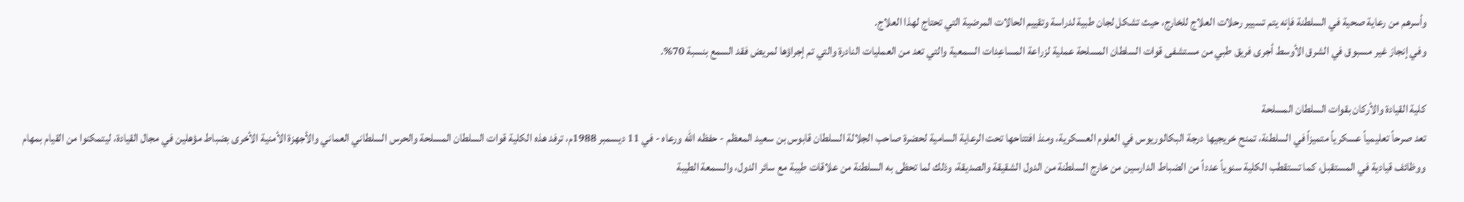وأسرهم من رعاية صحية في السلطنة فإنه يتم تسيير رحلات العلاج للخارج، حيث تشكل لجان طبية لدراسة وتقييم الحالات المرضية التي تحتاج لهذا العلاج.
وفي إنجاز غير مسبوق في الشرق الأوسط أجرى فريق طبي من مستشفى قوات السلطان المسلحة عملية لزراعة المساعِدات السمعية والتي تعد من العمليات النادرة والتي تم إجراؤها لمريض فقد السمع بنسبة 70%.

كلية القيادة والأركان بقوات السلطان المسلحة
تعد صرحاً تعليمياً عسكرياً متميزاً في السلطنة، تمنح خريجيها درجة البكالوريوس في العلوم العسكرية، ومنذ افتتاحها تحت الرعاية السامية لحضرة صاحب الجلالة السلطان قابوس بن سعيد المعظم - حفظه الله ورعاه - في 11 ديسمبر 1988م، ترفد هذه الكلية قوات السلطان المسلحة والحرس السلطاني العماني والأجهزة الأمنية الأخرى بضباط مؤهلين في مجال القيادة، ليتمكنوا من القيام بمهام ووظائف قيادية في المستقبل، كما تستقطب الكلية سنوياً عدداً من الضباط الدارسين من خارج السلطنة من الدول الشقيقة والصديقة، وذلك لما تحظى به السلطنة من علاقات طيبة مع سائر الدول، والسمعة الطيبة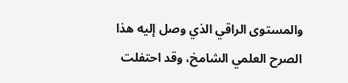والمستوى الراقي الذي وصل إليه هذا الصرح العلمي الشامخ، وقد احتفلت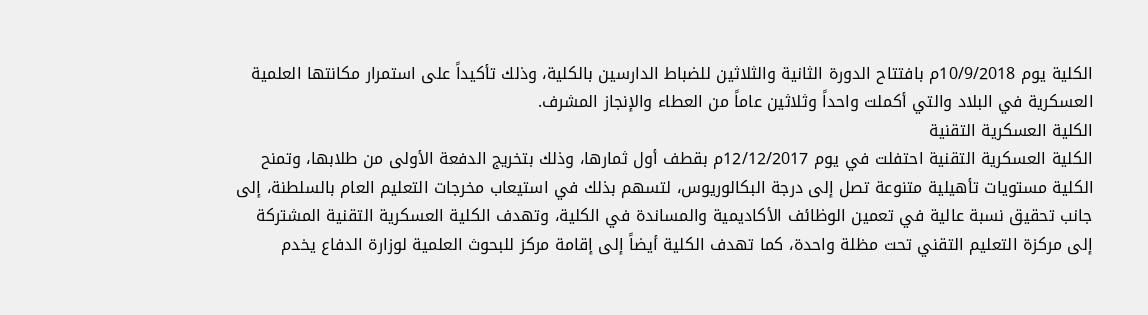الكلية يوم 10/9/2018م بافتتاح الدورة الثانية والثلاثين للضباط الدارسين بالكلية، وذلك تأكيداً على استمرار مكانتها العلمية العسكرية في البلاد والتي أكملت واحداً وثلاثين عاماً من العطاء والإنجاز المشرف.
الكلية العسكرية التقنية
الكلية العسكرية التقنية احتفلت في يوم 12/12/2017م بقطف أول ثمارها، وذلك بتخريج الدفعة الأولى من طلابها، وتمنح الكلية مستويات تأهيلية متنوعة تصل إلى درجة البكالوريوس، لتسهم بذلك في استيعاب مخرجات التعليم العام بالسلطنة، إلى جانب تحقيق نسبة عالية في تعمين الوظائف الأكاديمية والمساندة في الكلية، وتهدف الكلية العسكرية التقنية المشتركة إلى مركزة التعليم التقني تحت مظلة واحدة، كما تهدف الكلية أيضاً إلى إقامة مركز للبحوث العلمية لوزارة الدفاع يخدم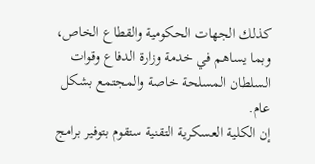كذلك الجهات الحكومية والقطاع الخاص، وبما يساهم في خدمة وزارة الدفاع وقوات السلطان المسلحة خاصة والمجتمع بشكل عام.
إن الكلية العسكرية التقنية ستقوم بتوفير برامج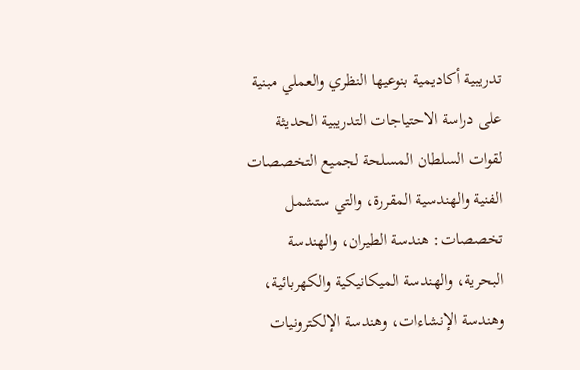تدريبية أكاديمية بنوعيها النظري والعملي مبنية على دراسة الاحتياجات التدريبية الحديثة لقوات السلطان المسلحة لجميع التخصصات الفنية والهندسية المقررة، والتي ستشمل تخصصات: هندسة الطيران، والهندسة البحرية، والهندسة الميكانيكية والكهربائية، وهندسة الإنشاءات، وهندسة الإلكترونيات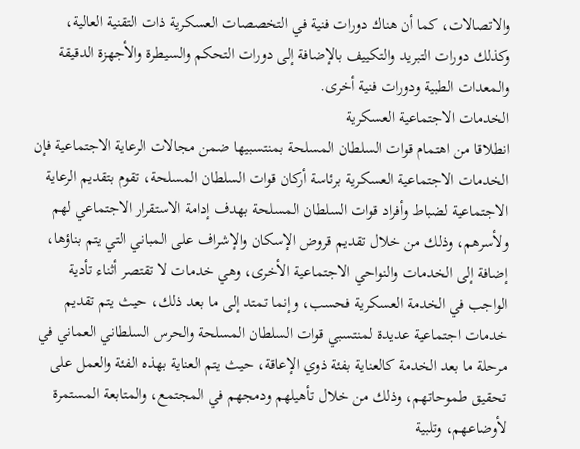والاتصالات، كما أن هناك دورات فنية في التخصصات العسكرية ذات التقنية العالية، وكذلك دورات التبريد والتكييف بالإضافة إلى دورات التحكم والسيطرة والأجهزة الدقيقة والمعدات الطبية ودورات فنية أخرى.
الخدمات الاجتماعية العسكرية
انطلاقا من اهتمام قوات السلطان المسلحة بمنتسبيها ضمن مجالات الرعاية الاجتماعية فإن الخدمات الاجتماعية العسكرية برئاسة أركان قوات السلطان المسلحة، تقوم بتقديم الرعاية الاجتماعية لضباط وأفراد قوات السلطان المسلحة بهدف إدامة الاستقرار الاجتماعي لهم ولأسرهم، وذلك من خلال تقديم قروض الإسكان والإشراف على المباني التي يتم بناؤها، إضافة إلى الخدمات والنواحي الاجتماعية الأخرى، وهي خدمات لا تقتصر أثناء تأدية الواجب في الخدمة العسكرية فحسب، وإنما تمتد إلى ما بعد ذلك، حيث يتم تقديم خدمات اجتماعية عديدة لمنتسبي قوات السلطان المسلحة والحرس السلطاني العماني في مرحلة ما بعد الخدمة كالعناية بفئة ذوي الإعاقة، حيث يتم العناية بهذه الفئة والعمل على تحقيق طموحاتهم، وذلك من خلال تأهيلهم ودمجهم في المجتمع، والمتابعة المستمرة لأوضاعهم، وتلبية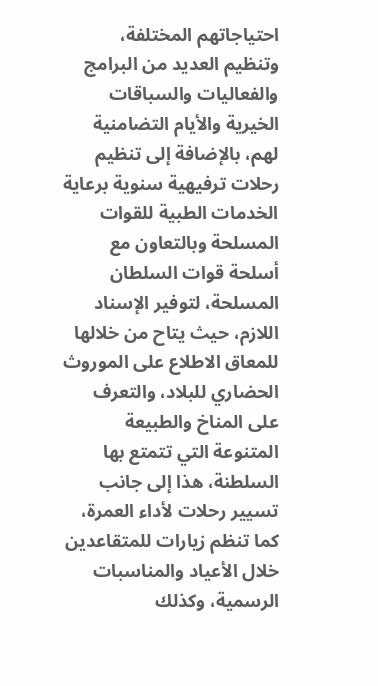احتياجاتهم المختلفة، وتنظيم العديد من البرامج والفعاليات والسباقات الخيرية والأيام التضامنية لهم، بالإضافة إلى تنظيم رحلات ترفيهية سنوية برعاية الخدمات الطبية للقوات المسلحة وبالتعاون مع أسلحة قوات السلطان المسلحة، لتوفير الإسناد اللازم، حيث يتاح من خلالها للمعاق الاطلاع على الموروث الحضاري للبلاد، والتعرف على المناخ والطبيعة المتنوعة التي تتمتع بها السلطنة، هذا إلى جانب تسيير رحلات لأداء العمرة، كما تنظم زيارات للمتقاعدين خلال الأعياد والمناسبات الرسمية، وكذلك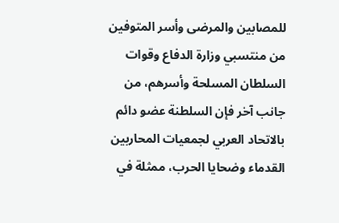للمصابين والمرضى وأسر المتوفين من منتسبي وزارة الدفاع وقوات السلطان المسلحة وأسرهم، من جانب آخر فإن السلطنة عضو دائم بالاتحاد العربي لجمعيات المحاربين القدماء وضحايا الحرب، ممثلة في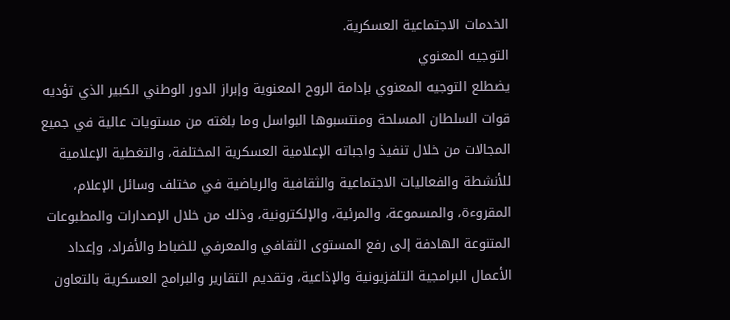الخدمات الاجتماعية العسكرية.
التوجيه المعنوي
يضطلع التوجيه المعنوي بإدامة الروح المعنوية وإبراز الدور الوطني الكبير الذي تؤديه قوات السلطان المسلحة ومنتسبوها البواسل وما بلغته من مستويات عالية في جميع المجالات من خلال تنفيذ واجباته الإعلامية العسكرية المختلفة، والتغطية الإعلامية للأنشطة والفعاليات الاجتماعية والثقافية والرياضية في مختلف وسائل الإعلام، المقروءة، والمسموعة، والمرئية، والإلكترونية، وذلك من خلال الإصدارات والمطبوعات المتنوعة الهادفة إلى رفع المستوى الثقافي والمعرفي للضباط والأفراد، وإعداد الأعمال البرامجية التلفزيونية والإذاعية، وتقديم التقارير والبرامج العسكرية بالتعاون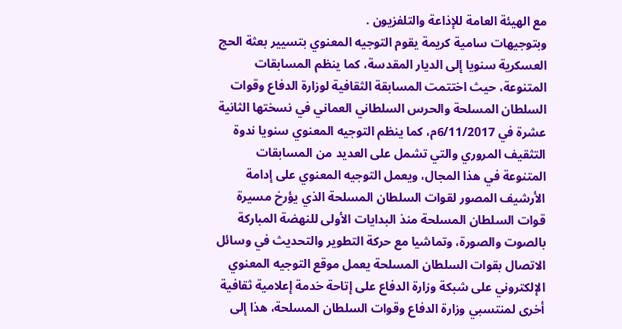مع الهيئة العامة للإذاعة والتلفزيون .
وبتوجيهات سامية كريمة يقوم التوجيه المعنوي بتسيير بعثة الحج العسكرية سنويا إلى الديار المقدسة، كما ينظم المسابقات المتنوعة، حيث اختتمت المسابقة الثقافية لوزارة الدفاع وقوات السلطان المسلحة والحرس السلطاني العماني في نسختها الثانية عشرة في 6/11/2017م، كما ينظم التوجيه المعنوي سنويا ندوة التثقيف المروري والتي تشمل على العديد من المسابقات المتنوعة في هذا المجال، ويعمل التوجيه المعنوي على إدامة الأرشيف المصور لقوات السلطان المسلحة الذي يؤرخ مسيرة قوات السلطان المسلحة منذ البدايات الأولى للنهضة المباركة بالصوت والصورة، وتماشيا مع حركة التطوير والتحديث في وسائل الاتصال بقوات السلطان المسلحة يعمل موقع التوجيه المعنوي الإلكتروني على شبكة وزارة الدفاع على إتاحة خدمة إعلامية ثقافية أخرى لمنتسبي وزارة الدفاع وقوات السلطان المسلحة، هذا إلى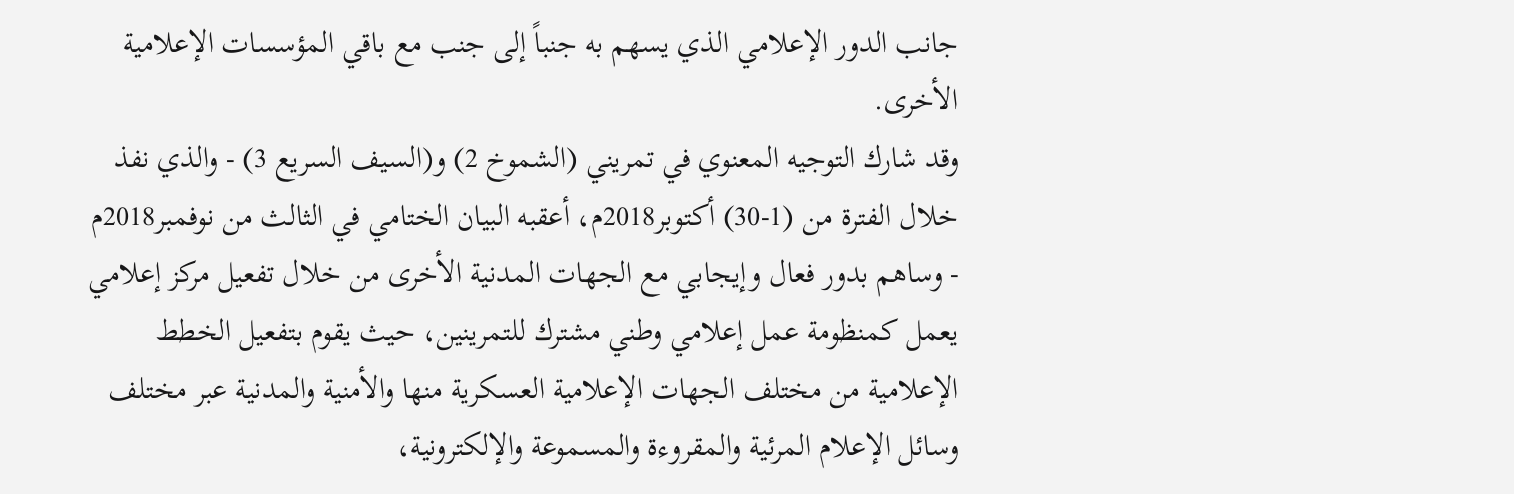جانب الدور الإعلامي الذي يسهم به جنباً إلى جنب مع باقي المؤسسات الإعلامية الأخرى.
وقد شارك التوجيه المعنوي في تمريني (الشموخ 2) و(السيف السريع 3) - والذي نفذ خلال الفترة من (1-30) أكتوبر2018م، أعقبه البيان الختامي في الثالث من نوفمبر2018م - وساهم بدور فعال وإيجابي مع الجهات المدنية الأخرى من خلال تفعيل مركز إعلامي يعمل كمنظومة عمل إعلامي وطني مشترك للتمرينين، حيث يقوم بتفعيل الخطط الإعلامية من مختلف الجهات الإعلامية العسكرية منها والأمنية والمدنية عبر مختلف وسائل الإعلام المرئية والمقروءة والمسموعة والإلكترونية،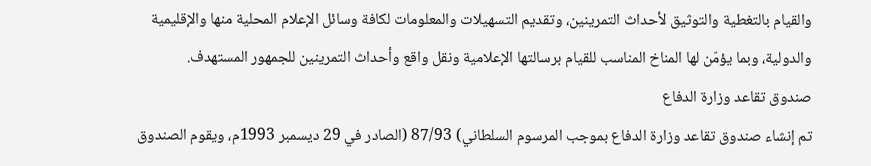والقيام بالتغطية والتوثيق لأحداث التمرينين، وتقديم التسهيلات والمعلومات لكافة وسائل الإعلام المحلية منها والإقليمية والدولية، وبما يؤمّن لها المناخ المناسب للقيام برسالتها الإعلامية ونقل واقع وأحداث التمرينين للجمهور المستهدف.
صندوق تقاعد وزارة الدفاع
تم إنشاء صندوق تقاعد وزارة الدفاع بموجب المرسوم السلطاني) 87/93 (الصادر في 29 ديسمبر 1993م، ويقوم الصندوق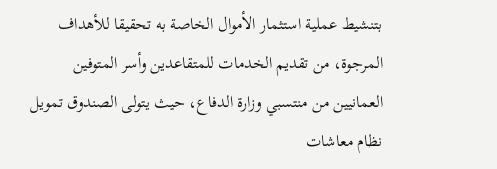بتنشيط عملية استثمار الأموال الخاصة به تحقيقا للأهداف المرجوة، من تقديم الخدمات للمتقاعدين وأسر المتوفين العمانيين من منتسبي وزارة الدفاع، حيث يتولى الصندوق تمويل نظام معاشات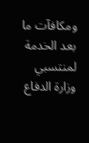ومكافآت ما بعد الخدمة لمنتسبي وزارة الدفاع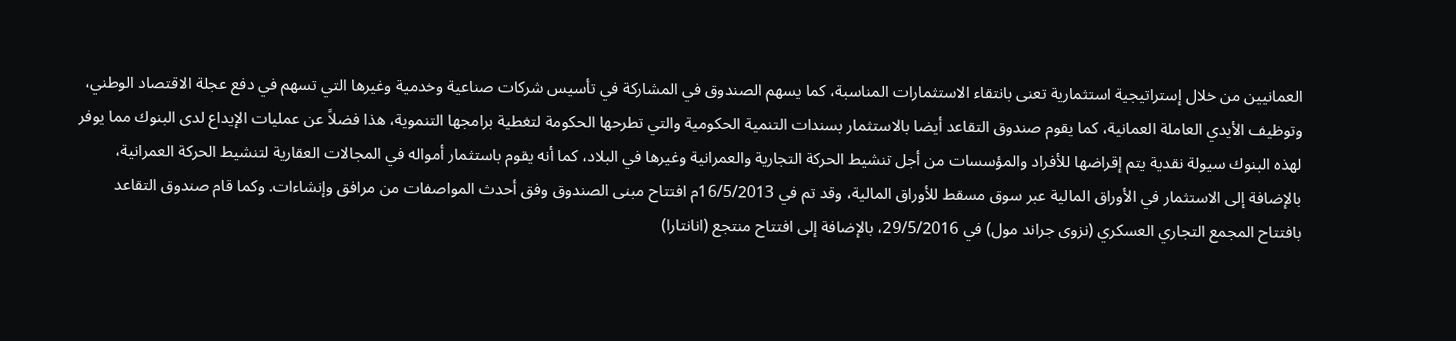العمانيين من خلال إستراتيجية استثمارية تعنى بانتقاء الاستثمارات المناسبة، كما يسهم الصندوق في المشاركة في تأسيس شركات صناعية وخدمية وغيرها التي تسهم في دفع عجلة الاقتصاد الوطني، وتوظيف الأيدي العاملة العمانية، كما يقوم صندوق التقاعد أيضا بالاستثمار بسندات التنمية الحكومية والتي تطرحها الحكومة لتغطية برامجها التنموية، هذا فضلاً عن عمليات الإيداع لدى البنوك مما يوفر لهذه البنوك سيولة نقدية يتم إقراضها للأفراد والمؤسسات من أجل تنشيط الحركة التجارية والعمرانية وغيرها في البلاد، كما أنه يقوم باستثمار أمواله في المجالات العقارية لتنشيط الحركة العمرانية، بالإضافة إلى الاستثمار في الأوراق المالية عبر سوق مسقط للأوراق المالية، وقد تم في 16/5/2013م افتتاح مبنى الصندوق وفق أحدث المواصفات من مرافق وإنشاءات. وكما قام صندوق التقاعد بافتتاح المجمع التجاري العسكري (نزوى جراند مول) في 29/5/2016، بالإضافة إلى افتتاح منتجع (انانتارا)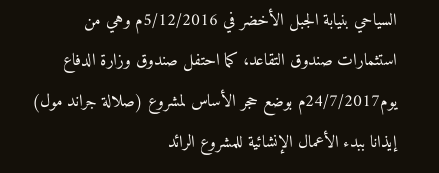السياحي بنيابة الجبل الأخضر في 5/12/2016م وهي من استثمارات صندوق التقاعد، كما احتفل صندوق وزارة الدفاع يوم24/7/2017م بوضع حجر الأساس لمشروع (صلالة جراند مول) إيذانا ببدء الأعمال الإنشائية للمشروع الرائد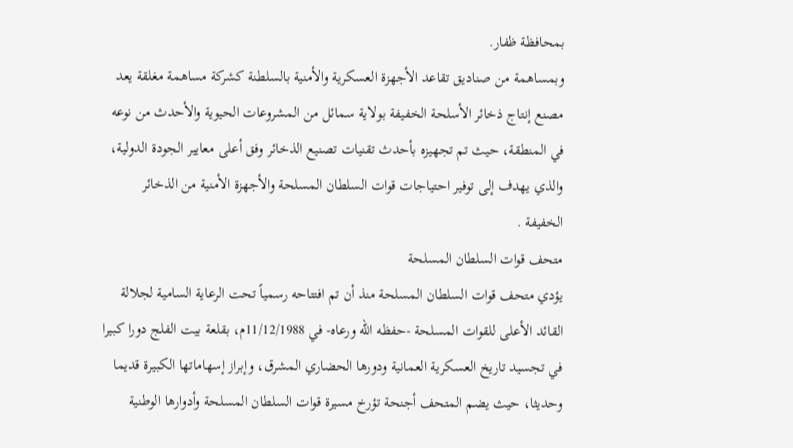بمحافظة ظفار.
وبمساهمة من صناديق تقاعد الأجهزة العسكرية والأمنية بالسلطنة كشركة مساهمة مغلقة يعد مصنع إنتاج ذخائر الأسلحة الخفيفة بولاية سمائل من المشروعات الحيوية والأحدث من نوعه في المنطقة، حيث تم تجهيزه بأحدث تقنيات تصنيع الذخائر وفق أعلى معايير الجودة الدولية، والذي يهدف إلى توفير احتياجات قوات السلطان المسلحة والأجهزة الأمنية من الذخائر الخفيفة .
متحف قوات السلطان المسلحة
يؤدي متحف قوات السلطان المسلحة منذ أن تم افتتاحه رسمياً تحت الرعاية السامية لجلالة القائد الأعلى للقوات المسلحة -حفظه الله ورعاه- في 11/12/1988م، بقلعة بيت الفلج دورا كبيرا في تجسيد تاريخ العسكرية العمانية ودورها الحضاري المشرق، وإبراز إسهاماتها الكبيرة قديما وحديثا، حيث يضم المتحف أجنحة تؤرخ مسيرة قوات السلطان المسلحة وأدوارها الوطنية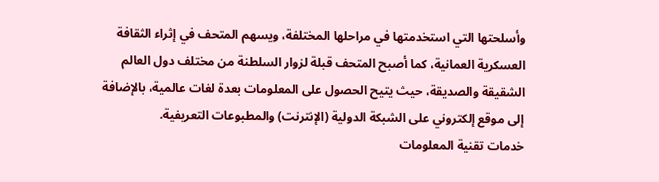وأسلحتها التي استخدمتها في مراحلها المختلفة، ويسهم المتحف في إثراء الثقافة العسكرية العمانية، كما أصبح المتحف قبلة لزوار السلطنة من مختلف دول العالم الشقيقة والصديقة، حيث يتيح الحصول على المعلومات بعدة لغات عالمية، بالإضافة إلى موقع إلكتروني على الشبكة الدولية (الإنترنت) والمطبوعات التعريفية.
خدمات تقنية المعلومات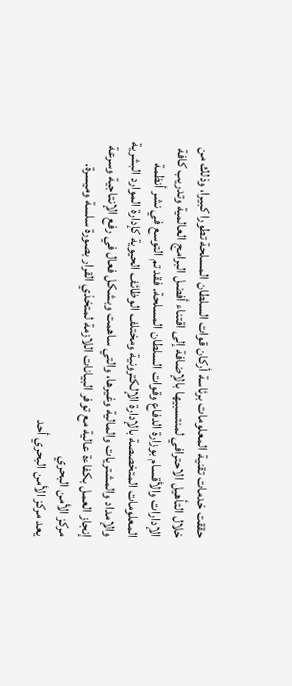حققت خدمات تقنية المعلومات برئاسة أركان قوات السلطان المسلحة تطورا كبيرا، وذلك من خلال التأهيل الاحترافي لمنتسبيها بالإضافة إلى اقتناء أفضل البرامج العالمية وتدريب كافة الإدارات والأقسام بوزارة الدفاع وقوات السلطان المسلحة. فقد تم التوسع في نشر أنظمة المعلومات المتخصصة بالإدارة الإلكترونية ومختلف الوظائف الحيوية كإدارة الموارد البشرية والإمداد والمشتريات والمالية وغيرها، والتي ساهمت وبشكل فعال في رفع الإنتاجية وسرعة إنجاز العمل بكفاءة عالية مع توفر البيانات اللازمة لمتخذي القرار بصورة سلسة وميسرة.
مركز الأمن البحري
يعد مركز الأمن البحري أحد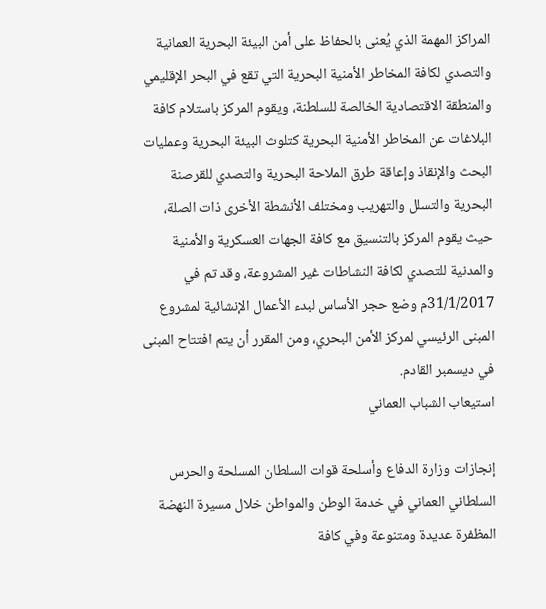المراكز المهمة الذي يُعنى بالحفاظ على أمن البيئة البحرية العمانية والتصدي لكافة المخاطر الأمنية البحرية التي تقع في البحر الإقليمي والمنطقة الاقتصادية الخالصة للسلطنة، ويقوم المركز باستلام كافة البلاغات عن المخاطر الأمنية البحرية كتلوث البيئة البحرية وعمليات البحث والإنقاذ وإعاقة طرق الملاحة البحرية والتصدي للقرصنة البحرية والتسلل والتهريب ومختلف الأنشطة الأخرى ذات الصلة، حيث يقوم المركز بالتنسيق مع كافة الجهات العسكرية والأمنية والمدنية للتصدي لكافة النشاطات غير المشروعة، وقد تم في 31/1/2017م وضع حجر الأساس لبدء الأعمال الإنشائية لمشروع المبنى الرئيسي لمركز الأمن البحري، ومن المقرر أن يتم افتتاح المبنى في ديسمبر القادم.
استيعاب الشباب العماني

إنجازات وزارة الدفاع وأسلحة قوات السلطان المسلحة والحرس السلطاني العماني في خدمة الوطن والمواطن خلال مسيرة النهضة المظفرة عديدة ومتنوعة وفي كافة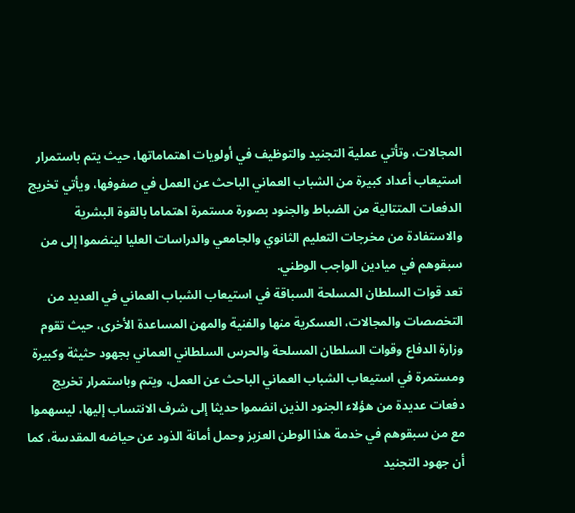المجالات، وتأتي عملية التجنيد والتوظيف في أولويات اهتماماتها، حيث يتم باستمرار استيعاب أعداد كبيرة من الشباب العماني الباحث عن العمل في صفوفها، ويأتي تخريج الدفعات المتتالية من الضباط والجنود بصورة مستمرة اهتماما بالقوة البشرية والاستفادة من مخرجات التعليم الثانوي والجامعي والدراسات العليا لينضموا إلى من سبقوهم في ميادين الواجب الوطني.
تعد قوات السلطان المسلحة السباقة في استيعاب الشباب العماني في العديد من التخصصات والمجالات، العسكرية منها والفنية والمهن المساعدة الأخرى، حيث تقوم وزارة الدفاع وقوات السلطان المسلحة والحرس السلطاني العماني بجهود حثيثة وكبيرة ومستمرة في استيعاب الشباب العماني الباحث عن العمل، ويتم وباستمرار تخريج دفعات عديدة من هؤلاء الجنود الذين انضموا حديثا إلى شرف الانتساب إليها، ليسهموا مع من سبقوهم في خدمة هذا الوطن العزيز وحمل أمانة الذود عن حياضه المقدسة، كما أن جهود التجنيد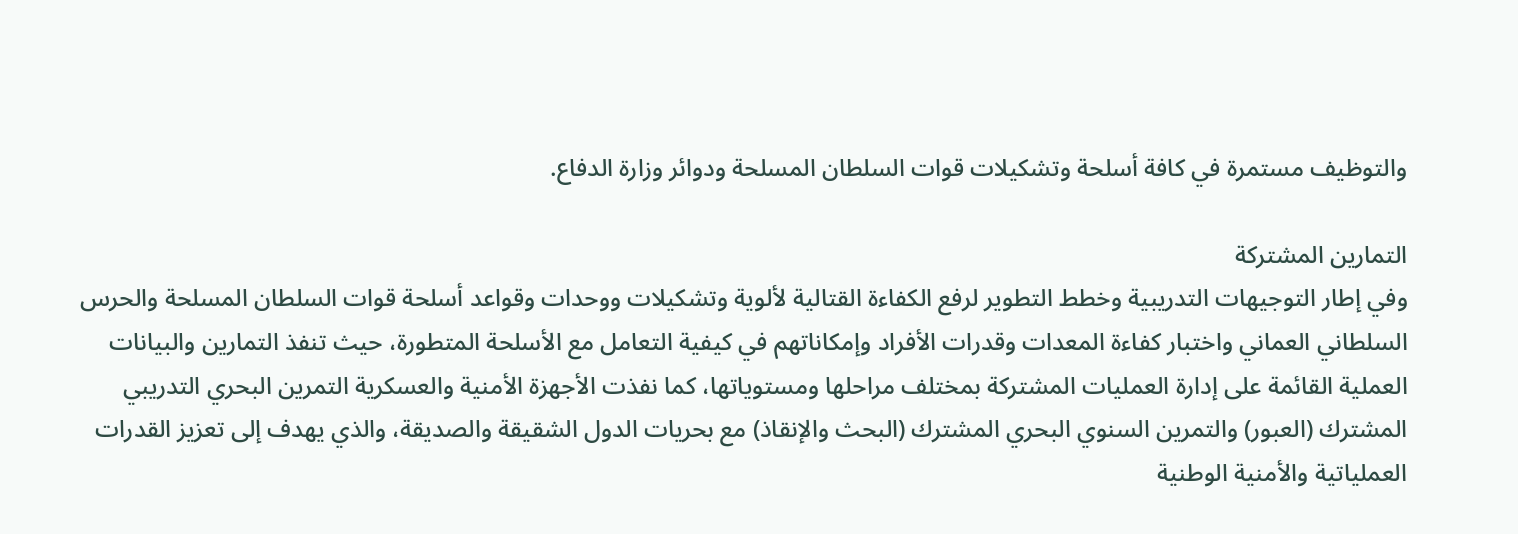والتوظيف مستمرة في كافة أسلحة وتشكيلات قوات السلطان المسلحة ودوائر وزارة الدفاع.

التمارين المشتركة
وفي إطار التوجيهات التدريبية وخطط التطوير لرفع الكفاءة القتالية لألوية وتشكيلات ووحدات وقواعد أسلحة قوات السلطان المسلحة والحرس السلطاني العماني واختبار كفاءة المعدات وقدرات الأفراد وإمكاناتهم في كيفية التعامل مع الأسلحة المتطورة، حيث تنفذ التمارين والبيانات العملية القائمة على إدارة العمليات المشتركة بمختلف مراحلها ومستوياتها، كما نفذت الأجهزة الأمنية والعسكرية التمرين البحري التدريبي المشترك (العبور) والتمرين السنوي البحري المشترك (البحث والإنقاذ) مع بحريات الدول الشقيقة والصديقة، والذي يهدف إلى تعزيز القدرات العملياتية والأمنية الوطنية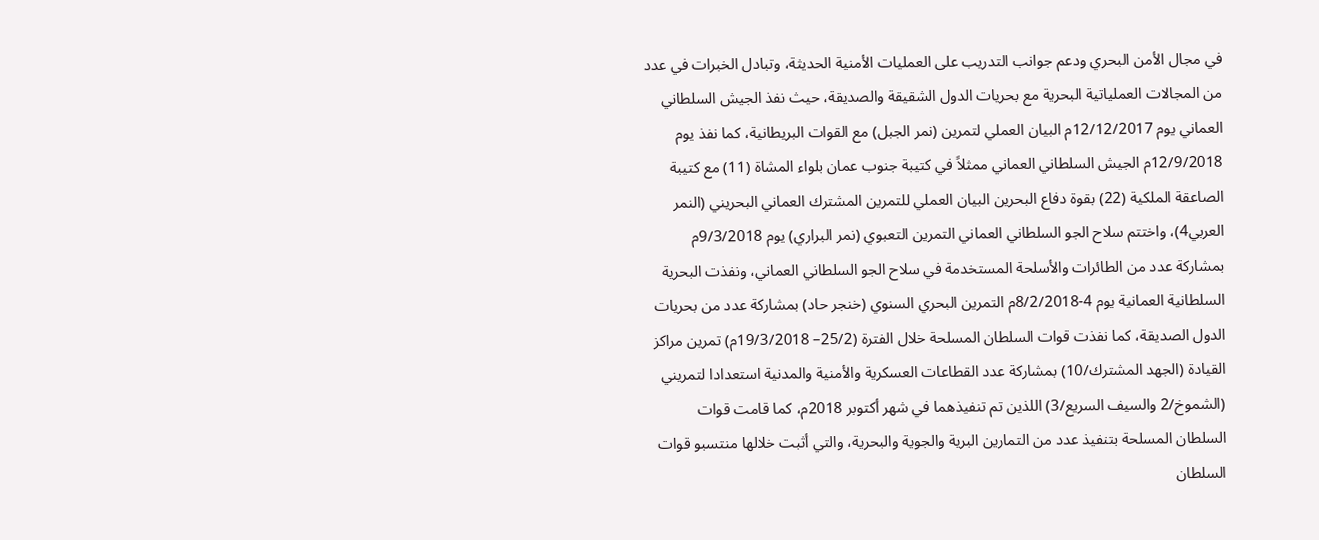في مجال الأمن البحري ودعم جوانب التدريب على العمليات الأمنية الحديثة، وتبادل الخبرات في عدد من المجالات العملياتية البحرية مع بحريات الدول الشقيقة والصديقة، حيث نفذ الجيش السلطاني العماني يوم 12/12/2017م البيان العملي لتمرين (نمر الجبل) مع القوات البريطانية، كما نفذ يوم 12/9/2018م الجيش السلطاني العماني ممثلاً في كتيبة جنوب عمان بلواء المشاة (11) مع كتيبة الصاعقة الملكية (22) بقوة دفاع البحرين البيان العملي للتمرين المشترك العماني البحريني (النمر العربي4)، واختتم سلاح الجو السلطاني العماني التمرين التعبوي (نمر البراري) يوم 9/3/2018م بمشاركة عدد من الطائرات والأسلحة المستخدمة في سلاح الجو السلطاني العماني، ونفذت البحرية السلطانية العمانية يوم 4-8/2/2018م التمرين البحري السنوي (خنجر حاد) بمشاركة عدد من بحريات الدول الصديقة، كما نفذت قوات السلطان المسلحة خلال الفترة (25/2– 19/3/2018م) تمرين مراكز القيادة (الجهد المشترك/10) بمشاركة عدد القطاعات العسكرية والأمنية والمدنية استعدادا لتمريني (الشموخ/2 والسيف السريع/3) اللذين تم تنفيذهما في شهر أكتوبر 2018م، كما قامت قوات السلطان المسلحة بتنفيذ عدد من التمارين البرية والجوية والبحرية، والتي أثبت خلالها منتسبو قوات السلطان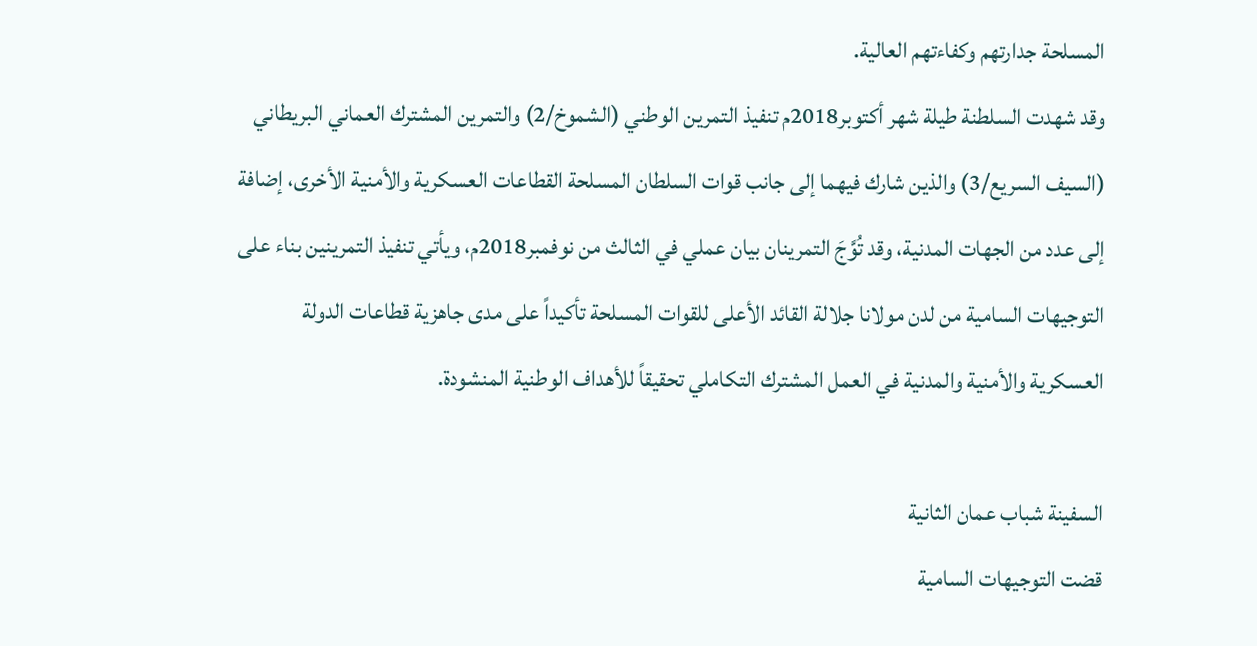المسلحة جدارتهم وكفاءتهم العالية.
وقد شهدت السلطنة طيلة شهر أكتوبر2018م تنفيذ التمرين الوطني (الشموخ/2) والتمرين المشترك العماني البريطاني (السيف السريع/3) والذين شارك فيهما إلى جانب قوات السلطان المسلحة القطاعات العسكرية والأمنية الأخرى، إضافة إلى عدد من الجهات المدنية، وقد تُوَّجَ التمرينان بيان عملي في الثالث من نوفمبر2018م، ويأتي تنفيذ التمرينين بناء على التوجيهات السامية من لدن مولانا جلالة القائد الأعلى للقوات المسلحة تأكيداً على مدى جاهزية قطاعات الدولة العسكرية والأمنية والمدنية في العمل المشترك التكاملي تحقيقاً للأهداف الوطنية المنشودة.

السفينة شباب عمان الثانية
قضت التوجيهات السامية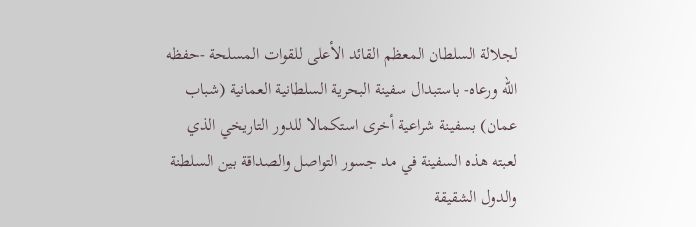لجلالة السلطان المعظم القائد الأعلى للقوات المسلحة -حفظه الله ورعاه- باستبدال سفينة البحرية السلطانية العمانية (شباب عمان) بسفينة شراعية أخرى استكمالا للدور التاريخي الذي لعبته هذه السفينة في مد جسور التواصل والصداقة بين السلطنة والدول الشقيقة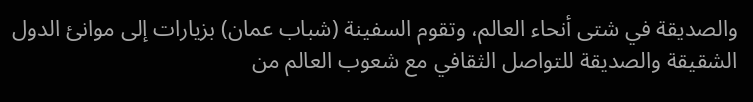والصديقة في شتى أنحاء العالم، وتقوم السفينة (شباب عمان) بزيارات إلى موانئ الدول الشقيقة والصديقة للتواصل الثقافي مع شعوب العالم من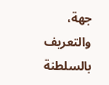جهة، والتعريف بالسلطنة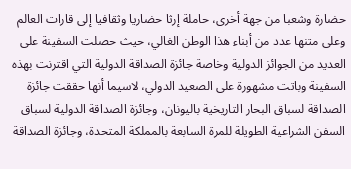حضارة وشعبا من جهة أخرى، حاملة إرثا حضاريا وثقافيا إلى قارات العالم وعلى متنها عدد من أبناء هذا الوطن الغالي، حيث حصلت السفينة على العديد من الجوائز الدولية وخاصة جائزة الصداقة الدولية التي اقترنت بهذه السفينة وباتت مشهورة على الصعيد الدولي، لاسيما أنها حققت جائزة الصداقة لسباق البحار التاريخية باليونان، وجائزة الصداقة الدولية لسباق السفن الشراعية الطويلة للمرة السابعة بالمملكة المتحدة، وجائزة الصداقة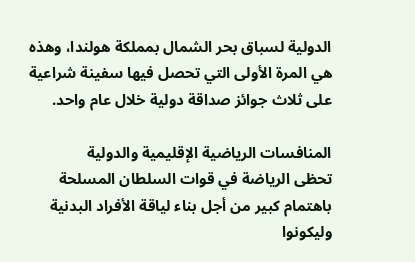الدولية لسباق بحر الشمال بمملكة هولندا، وهذه هي المرة الأولى التي تحصل فيها سفينة شراعية على ثلاث جوائز صداقة دولية خلال عام واحد.

المنافسات الرياضية الإقليمية والدولية
تحظى الرياضة في قوات السلطان المسلحة باهتمام كبير من أجل بناء لياقة الأفراد البدنية وليكونوا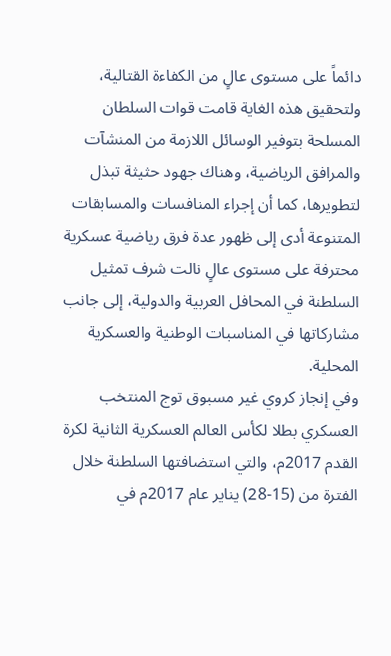دائماً على مستوى عالٍ من الكفاءة القتالية، ولتحقيق هذه الغاية قامت قوات السلطان المسلحة بتوفير الوسائل اللازمة من المنشآت والمرافق الرياضية، وهناك جهود حثيثة تبذل لتطويرها، كما أن إجراء المنافسات والمسابقات المتنوعة أدى إلى ظهور عدة فرق رياضية عسكرية محترفة على مستوى عالٍ نالت شرف تمثيل السلطنة في المحافل العربية والدولية، إلى جانب مشاركاتها في المناسبات الوطنية والعسكرية المحلية.
وفي إنجاز كروي غير مسبوق توج المنتخب العسكري بطلا لكأس العالم العسكرية الثانية لكرة القدم 2017م، والتي استضافتها السلطنة خلال الفترة من (15-28) يناير عام 2017م في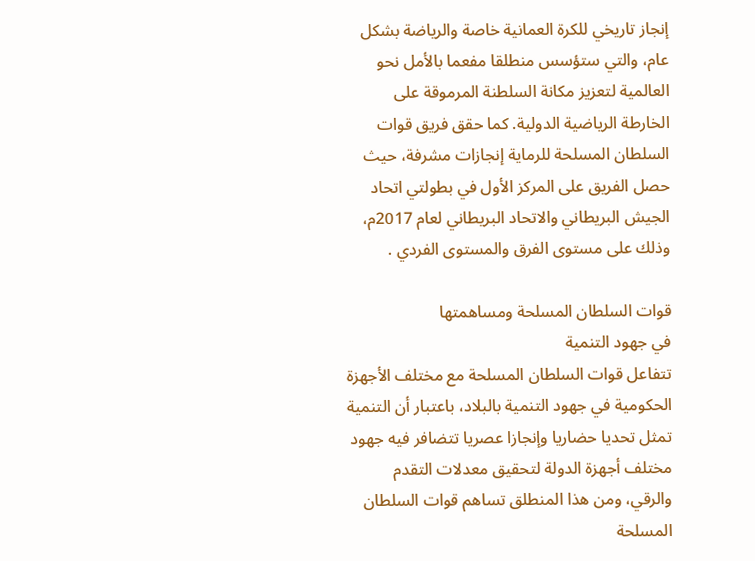إنجاز تاريخي للكرة العمانية خاصة والرياضة بشكل عام، والتي ستؤسس منطلقا مفعما بالأمل نحو العالمية لتعزيز مكانة السلطنة المرموقة على الخارطة الرياضية الدولية. كما حقق فريق قوات السلطان المسلحة للرماية إنجازات مشرفة، حيث حصل الفريق على المركز الأول في بطولتي اتحاد الجيش البريطاني والاتحاد البريطاني لعام 2017م، وذلك على مستوى الفرق والمستوى الفردي .

قوات السلطان المسلحة ومساهمتها
في جهود التنمية
تتفاعل قوات السلطان المسلحة مع مختلف الأجهزة الحكومية في جهود التنمية بالبلاد، باعتبار أن التنمية تمثل تحديا حضاريا وإنجازا عصريا تتضافر فيه جهود مختلف أجهزة الدولة لتحقيق معدلات التقدم والرقي، ومن هذا المنطلق تساهم قوات السلطان المسلحة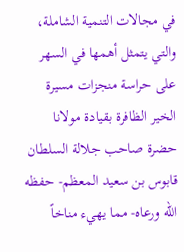في مجالات التنمية الشاملة، والتي يتمثل أهمها في السهر على حراسة منجزات مسيرة الخير الظافرة بقيادة مولانا حضرة صاحب جلالة السلطان قابوس بن سعيد المعظم- حفظه الله ورعاه- مما يهيء مناخاً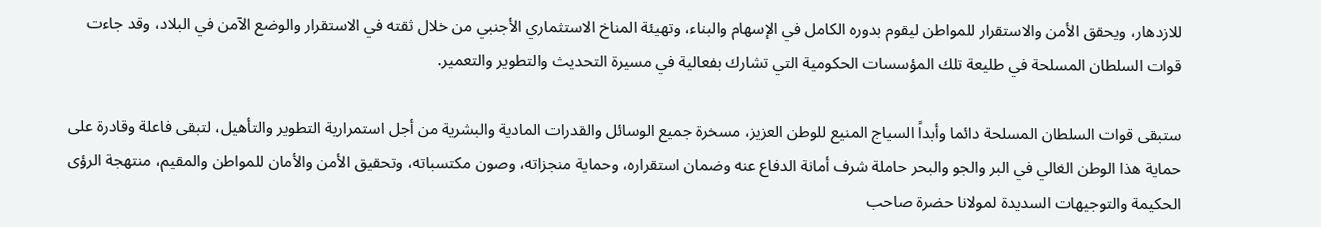للازدهار، ويحقق الأمن والاستقرار للمواطن ليقوم بدوره الكامل في الإسهام والبناء، وتهيئة المناخ الاستثماري الأجنبي من خلال ثقته في الاستقرار والوضع الآمن في البلاد، وقد جاءت قوات السلطان المسلحة في طليعة تلك المؤسسات الحكومية التي تشارك بفعالية في مسيرة التحديث والتطوير والتعمير.

ستبقى قوات السلطان المسلحة دائما وأبداً السياج المنيع للوطن العزيز، مسخرة جميع الوسائل والقدرات المادية والبشرية من أجل استمرارية التطوير والتأهيل، لتبقى فاعلة وقادرة على حماية هذا الوطن الغالي في البر والجو والبحر حاملة شرف أمانة الدفاع عنه وضمان استقراره، وحماية منجزاته، وصون مكتسباته، وتحقيق الأمن والأمان للمواطن والمقيم، منتهجة الرؤى الحكيمة والتوجيهات السديدة لمولانا حضرة صاحب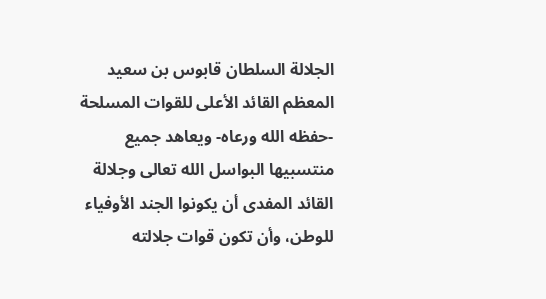الجلالة السلطان قابوس بن سعيد المعظم القائد الأعلى للقوات المسلحة -حفظه الله ورعاه- ويعاهد جميع منتسبيها البواسل الله تعالى وجلالة القائد المفدى أن يكونوا الجند الأوفياء للوطن، وأن تكون قوات جلالته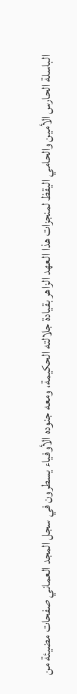الباسلة الحارس الأمين والحامي اليقظ لمنجزات هذا العهد الزاهر بقيادة جلالته الحكيمة، ومعه جنوده الأوفياء يسطرون في سجل المجد العماني صفحات مضيئة من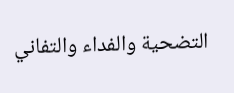التضحية والفداء والتفاني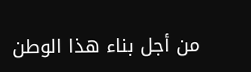من أجل بناء هذا الوطن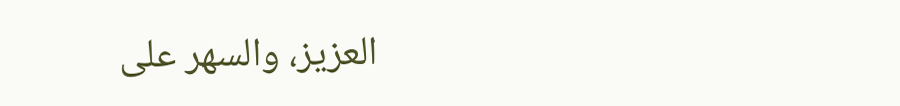العزيز، والسهر على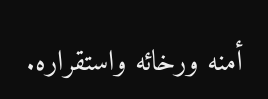أمنه ورخائه واستقراره.